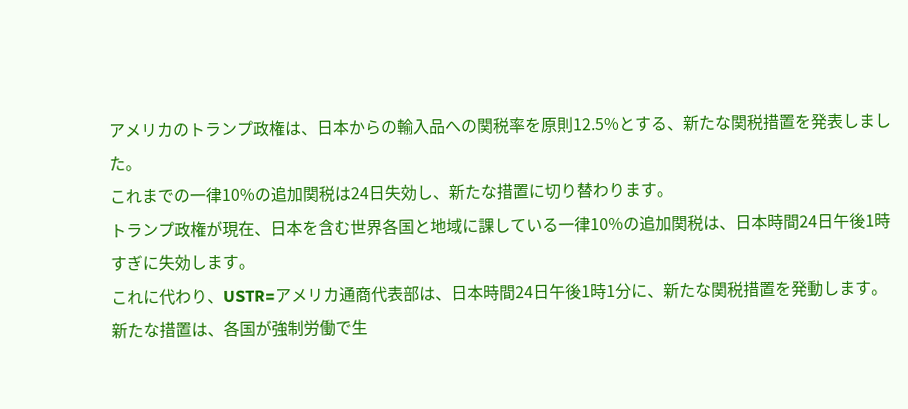アメリカのトランプ政権は、日本からの輸入品への関税率を原則12.5%とする、新たな関税措置を発表しました。
これまでの一律10%の追加関税は24日失効し、新たな措置に切り替わります。
トランプ政権が現在、日本を含む世界各国と地域に課している一律10%の追加関税は、日本時間24日午後1時すぎに失効します。
これに代わり、USTR=アメリカ通商代表部は、日本時間24日午後1時1分に、新たな関税措置を発動します。
新たな措置は、各国が強制労働で生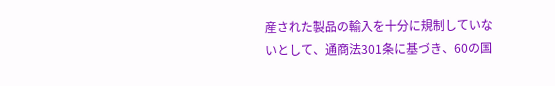産された製品の輸入を十分に規制していないとして、通商法301条に基づき、60の国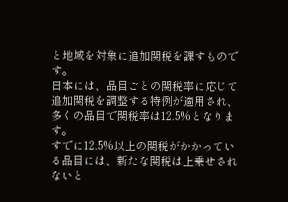と地域を対象に追加関税を課すものです。
日本には、品目ごとの関税率に応じて追加関税を調整する特例が適用され、多くの品目で関税率は12.5%となります。
すでに12.5%以上の関税がかかっている品目には、新たな関税は上乗せされないと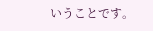いうことです。